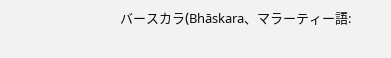バースカラ(Bhāskara、マラーティー語: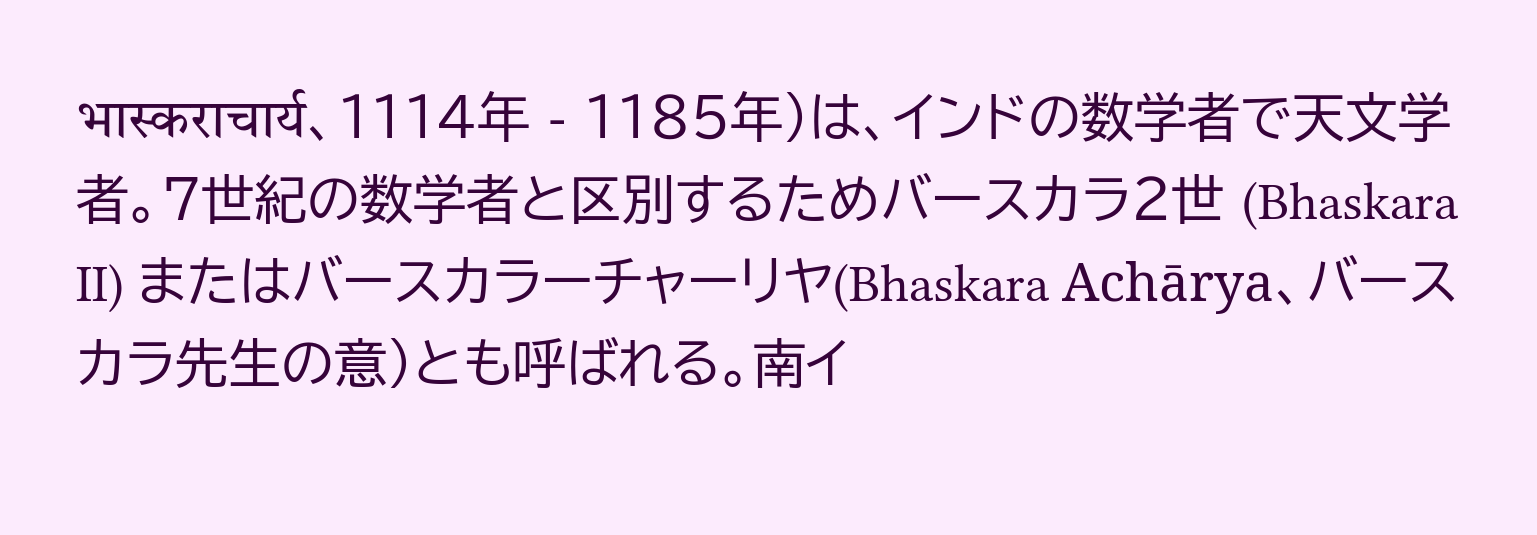भास्कराचार्य、1114年 - 1185年)は、インドの数学者で天文学者。7世紀の数学者と区別するためバースカラ2世 (Bhaskara II) またはバースカラーチャーリヤ(Bhaskara Achārya、バースカラ先生の意)とも呼ばれる。南イ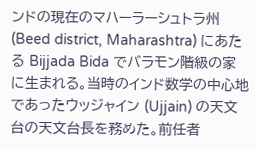ンドの現在のマハーラーシュトラ州 (Beed district, Maharashtra) にあたる Bijjada Bida でバラモン階級の家に生まれる。当時のインド数学の中心地であったウッジャイン (Ujjain) の天文台の天文台長を務めた。前任者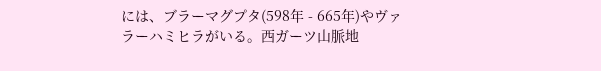には、ブラーマグプタ(598年 - 665年)やヴァラーハミヒラがいる。西ガーツ山脈地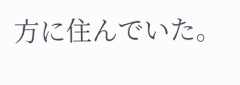方に住んでいた。